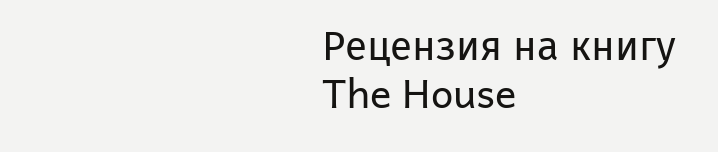Рецензия на книгу
The House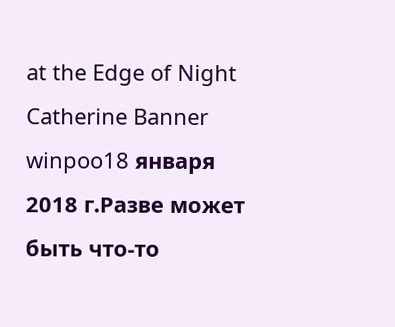at the Edge of Night
Catherine Banner
winpoo18 января 2018 г.Разве может быть что-то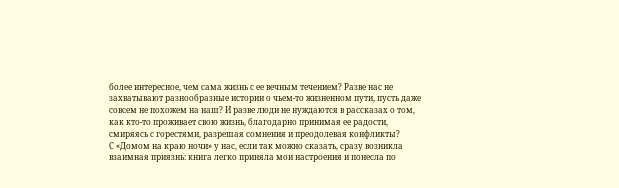более интересное, чем сама жизнь с ее вечным течением? Разве нас не захватывают разнообразные истории о чьем-то жизненном пути, пусть даже совсем не похожем на наш? И разве люди не нуждаются в рассказах о том, как кто-то проживает свою жизнь, благодарно принимая ее радости, смиряясь с горестями, разрешая сомнения и преодолевая конфликты?
С «Домом на краю ночи» у нас, если так можно сказать, сразу возникла взаимная приязнь: книга легко приняла мои настроения и понесла по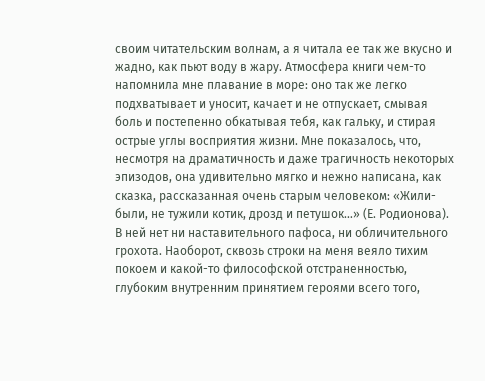своим читательским волнам, а я читала ее так же вкусно и жадно, как пьют воду в жару. Атмосфера книги чем-то напомнила мне плавание в море: оно так же легко подхватывает и уносит, качает и не отпускает, смывая боль и постепенно обкатывая тебя, как гальку, и стирая острые углы восприятия жизни. Мне показалось, что, несмотря на драматичность и даже трагичность некоторых эпизодов, она удивительно мягко и нежно написана, как сказка, рассказанная очень старым человеком: «Жили-были, не тужили котик, дрозд и петушок…» (Е. Родионова). В ней нет ни наставительного пафоса, ни обличительного грохота. Наоборот, сквозь строки на меня веяло тихим покоем и какой-то философской отстраненностью, глубоким внутренним принятием героями всего того,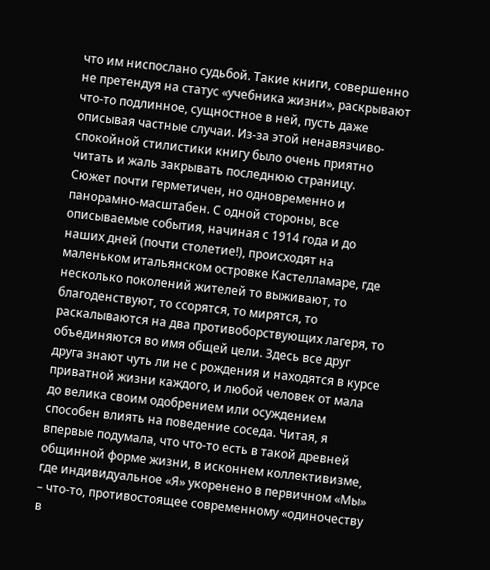что им ниспослано судьбой. Такие книги, совершенно не претендуя на статус «учебника жизни», раскрывают что-то подлинное, сущностное в ней, пусть даже описывая частные случаи. Из-за этой ненавязчиво-спокойной стилистики книгу было очень приятно читать и жаль закрывать последнюю страницу.
Сюжет почти герметичен, но одновременно и панорамно-масштабен. С одной стороны, все описываемые события, начиная с 1914 года и до наших дней (почти столетие!), происходят на маленьком итальянском островке Кастелламаре, где несколько поколений жителей то выживают, то благоденствуют, то ссорятся, то мирятся, то раскалываются на два противоборствующих лагеря, то объединяются во имя общей цели. Здесь все друг друга знают чуть ли не с рождения и находятся в курсе приватной жизни каждого, и любой человек от мала до велика своим одобрением или осуждением способен влиять на поведение соседа. Читая, я впервые подумала, что что-то есть в такой древней общинной форме жизни, в исконнем коллективизме, где индивидуальное «Я» укоренено в первичном «Мы» – что-то, противостоящее современному «одиночеству в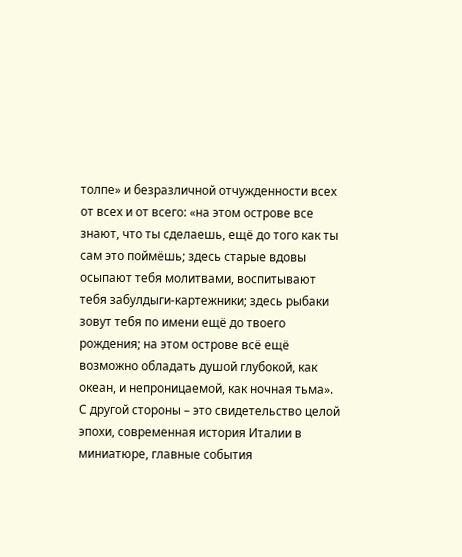толпе» и безразличной отчужденности всех от всех и от всего: «на этом острове все знают, что ты сделаешь, ещё до того как ты сам это поймёшь; здесь старые вдовы осыпают тебя молитвами, воспитывают тебя забулдыги-картежники; здесь рыбаки зовут тебя по имени ещё до твоего рождения; на этом острове всё ещё возможно обладать душой глубокой, как океан, и непроницаемой, как ночная тьма».
С другой стороны – это свидетельство целой эпохи, современная история Италии в миниатюре, главные события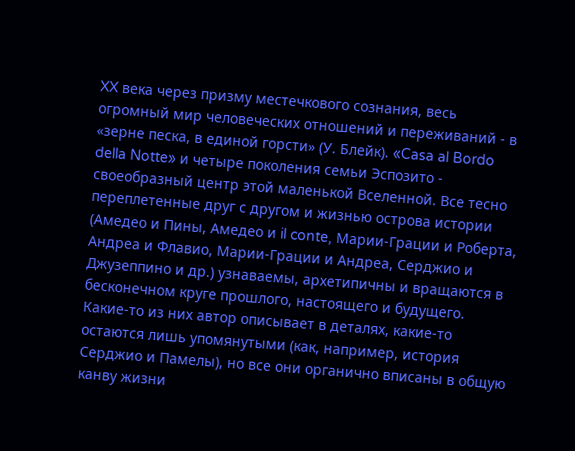XX века через призму местечкового сознания, весь огромный мир человеческих отношений и переживаний - в «зерне песка, в единой горсти» (У. Блейк). «Casa al Bordo della Notte» и четыре поколения семьи Эспозито - своеобразный центр этой маленькой Вселенной. Все тесно переплетенные друг с другом и жизнью острова истории (Амедео и Пины, Амедео и il conte, Марии-Грации и Роберта, Андреа и Флавио, Марии-Грации и Андреа, Серджио и Джузеппино и др.) узнаваемы, архетипичны и вращаются в бесконечном круге прошлого, настоящего и будущего. Какие-то из них автор описывает в деталях, какие-то остаются лишь упомянутыми (как, например, история Серджио и Памелы), но все они органично вписаны в общую канву жизни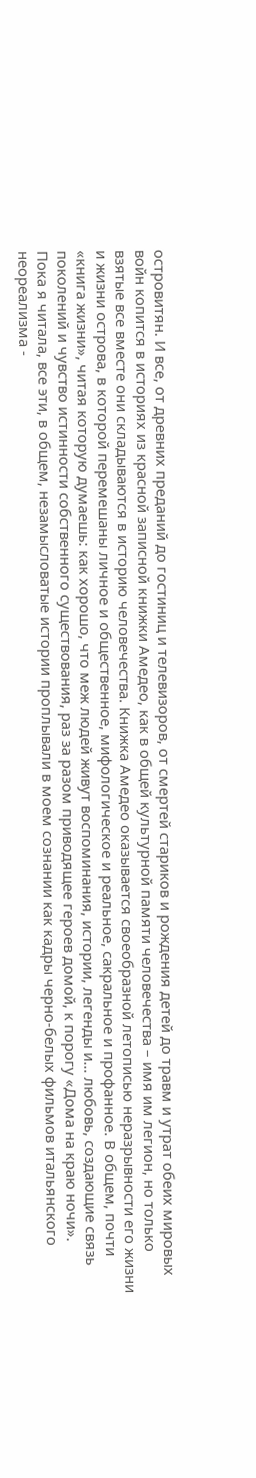островитян. И все, от древних преданий до гостиниц и телевизоров, от смертей стариков и рождения детей до травм и утрат обеих мировых войн копится в историях из красной записной книжки Амедео, как в общей культурной памяти человечества – имя им легион, но только взятые все вместе они складываются в историю человечества. Книжка Амедео оказывается своеобразной летописью неразрывности его жизни и жизни острова, в которой перемешаны личное и общественное, мифологическое и реальное, сакральное и профанное. В общем, почти «книга жизни», читая которую думаешь: как хорошо, что меж людей живут воспоминания, истории, легенды и… любовь, создающие связь поколений и чувство истинности собственного существования, раз за разом приводящее героев домой, к порогу «Дома на краю ночи».
Пока я читала, все эти, в общем, незамысловатые истории проплывали в моем сознании как кадры черно-белых фильмов итальянского неореализма -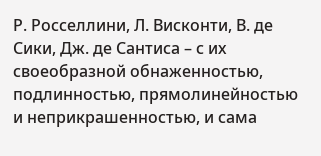Р. Росселлини, Л. Висконти, В. де Сики, Дж. де Сантиса – с их своеобразной обнаженностью, подлинностью, прямолинейностью и неприкрашенностью, и сама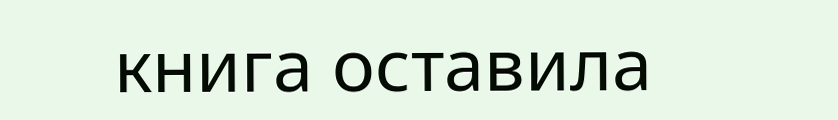книга оставила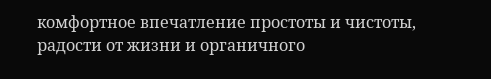комфортное впечатление простоты и чистоты, радости от жизни и органичного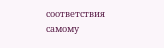соответствия самому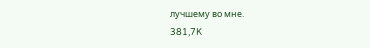лучшему во мне.
381,7K